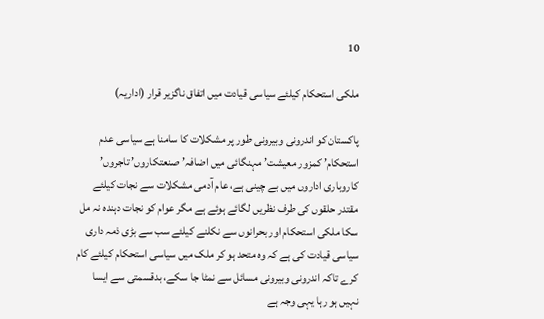10

ملکی استحکام کیلئے سیاسی قیادت میں اتفاق ناگزیر قرار (اداریہ)

پاکستان کو اندرونی وبیرونی طور پر مشکلات کا سامنا ہے سیاسی عدم استحکام’ کمزور معیشت’ مہنگائی میں اضافہ’ صنعتکاروں’ تاجروں’ کاروباری اداروں میں بے چینی ہے، عام آدمی مشکلات سے نجات کیلئے مقتدر حلقوں کی طرف نظریں لگائے ہوئے ہے مگر عوام کو نجات دہندہ نہ مل سکا ملکی استحکام اور بحرانوں سے نکلنے کیلئے سب سے بڑی ذمہ داری سیاسی قیادت کی ہے کہ وہ متحد ہو کر ملک میں سیاسی استحکام کیلئے کام کرے تاکہ اندرونی وبیرونی مسائل سے نمٹا جا سکے، بدقسمتی سے ایسا نہیں ہو رہا یہی وجہ ہے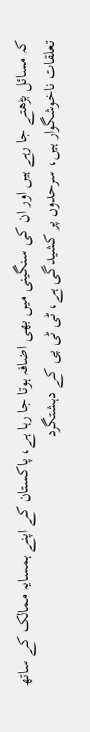کہ مسائل بڑھتے جا رہے ہیں اور ان کی سنگینی میں بھی اضافہ ہوتا جا رہا ہے، پاکستان کے اپنے ہمسایہ ممالک کے ساتھ تعلقات ناخوشگوار ہیں، سرحدوں پر کشیدگی ہے، ٹی ٹی پی کے دہشتگرد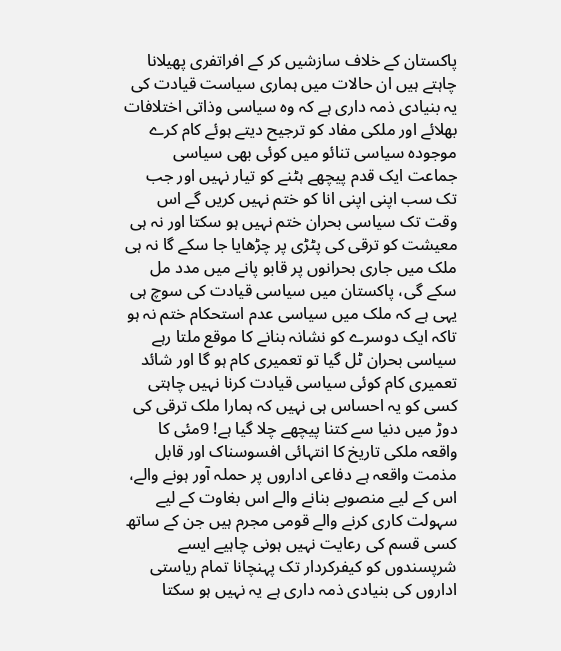پاکستان کے خلاف سازشیں کر کے افراتفری پھیلانا چاہتے ہیں ان حالات میں ہماری سیاست قیادت کی یہ بنیادی ذمہ داری ہے کہ وہ سیاسی وذاتی اختلافات بھلائے اور ملکی مفاد کو ترجیح دیتے ہوئے کام کرے موجودہ سیاسی تنائو میں کوئی بھی سیاسی جماعت ایک قدم پیچھے ہٹنے کو تیار نہیں اور جب تک سب اپنی اپنی انا کو ختم نہیں کریں گے اس وقت تک سیاسی بحران ختم نہیں ہو سکتا اور نہ ہی معیشت کو ترقی کی پٹڑی پر چڑھایا جا سکے گا نہ ہی ملک میں جاری بحرانوں پر قابو پانے میں مدد مل سکے گی، پاکستان میں سیاسی قیادت کی سوچ ہی یہی ہے کہ ملک میں سیاسی عدم استحکام ختم نہ ہو تاکہ ایک دوسرے کو نشانہ بنانے کا موقع ملتا رہے سیاسی بحران ٹل گیا تو تعمیری کام ہو گا اور شائد تعمیری کام کوئی سیاسی قیادت کرنا نہیں چاہتی کسی کو یہ احساس ہی نہیں کہ ہمارا ملک ترقی کی دوڑ میں دنیا سے کتنا پیچھے چلا گیا ہے! 9مئی کا واقعہ ملکی تاریخ کا انتہائی افسوسناک اور قابل مذمت واقعہ ہے دفاعی اداروں پر حملہ آور ہونے والے، اس کے لیے منصوبے بنانے والے اس بغاوت کے لیے سہولت کاری کرنے والے قومی مجرم ہیں جن کے ساتھ کسی قسم کی رعایت نہیں ہونی چاہیے ایسے شرپسندوں کو کیفرکردار تک پہنچانا تمام ریاستی اداروں کی بنیادی ذمہ داری ہے یہ نہیں ہو سکتا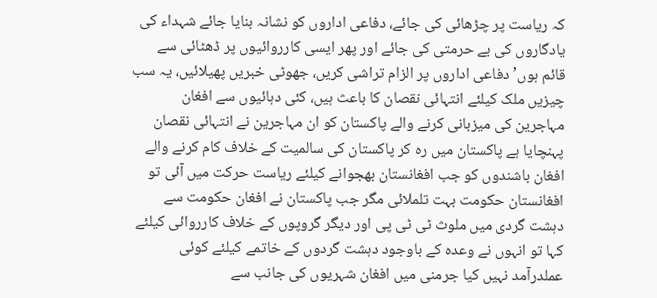کہ ریاست پر چڑھائی کی جائے، دفاعی اداروں کو نشانہ بنایا جائے شہداء کی یادگاروں کی بے حرمتی کی جائے اور پھر ایسی کارروائیوں پر ڈھٹائی سے قائم ہوں’ دفاعی اداروں پر الزام تراشی کریں، جھوٹی خبریں پھیلائیں، یہ سب چیزیں ملک کیلئے انتہائی نقصان کا باعث ہیں، کئی دہائیوں سے افغان مہاجرین کی میزبانی کرنے والے پاکستان کو ان مہاجرین نے انتہائی نقصان پہنچایا ہے پاکستان میں رہ کر پاکستان کی سالمیت کے خلاف کام کرنے والے افغان باشندوں کو جب افغانستان بھجوانے کیلئے ریاست حرکت میں آئی تو افغانستان حکومت بہت تلملائی مگر جب پاکستان نے افغان حکومت سے دہشت گردی میں ملوث ٹی ٹی پی اور دیگر گروپوں کے خلاف کارروائی کیلئے کہا تو انہوں نے وعدہ کے باوجود دہشت گردوں کے خاتمے کیلئے کوئی عملدرآمد نہیں کیا جرمنی میں افغان شہریوں کی جانب سے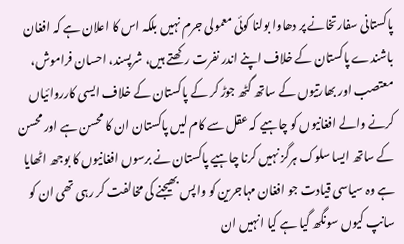پاکستانی سفارتخانے پر دھاوا بولنا کوئی معمولی جرم نہیں بلکہ اس کا اعلان ہے کہ افغان باشندے پاکستان کے خلاف اپنے اندر نفرت رکھتے ہیں، شرپسند، احسان فراموش، معتصب اور بھارتیوں کے ساتھ گٹھ جوڑ کر کے پاکستان کے خلاف ایسی کارروائیاں کرنے والے افغانیوں کو چاہیے کہ عقل سے کام لیں پاکستان ان کا محسن ہے اور محسن کے ساتھ ایسا سلوک ہرگز نہیں کرنا چاہیے پاکستان نے برسوں افغانیوں کا بوجھ اٹھایا ہے وہ سیاسی قیادت جو افغان مہاجرین کو واپس بھیجنے کی مخالفت کر رہی تھی ان کو سانپ کیوں سونگھ گیا ہے کیا انہیں ان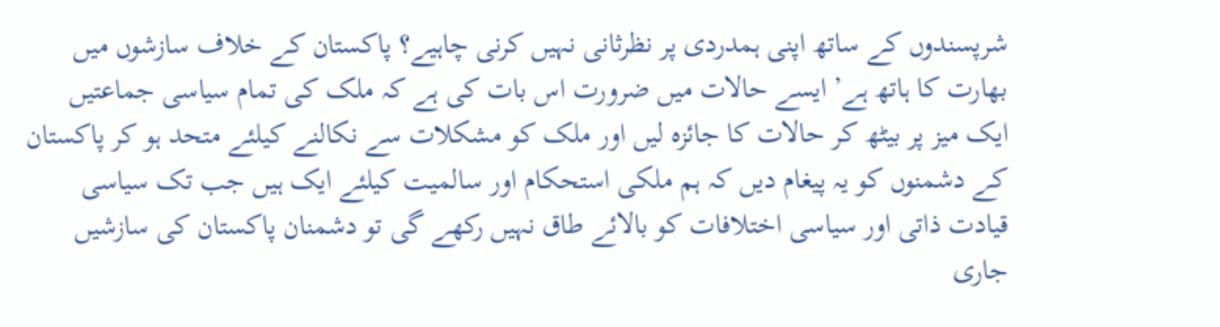شرپسندوں کے ساتھ اپنی ہمدردی پر نظرثانی نہیں کرنی چاہیے؟ پاکستان کے خلاف سازشوں میں بھارت کا ہاتھ ہے’ ایسے حالات میں ضرورت اس بات کی ہے کہ ملک کی تمام سیاسی جماعتیں ایک میز پر بیٹھ کر حالات کا جائزہ لیں اور ملک کو مشکلات سے نکالنے کیلئے متحد ہو کر پاکستان کے دشمنوں کو یہ پیغام دیں کہ ہم ملکی استحکام اور سالمیت کیلئے ایک ہیں جب تک سیاسی قیادت ذاتی اور سیاسی اختلافات کو بالائے طاق نہیں رکھے گی تو دشمنان پاکستان کی سازشیں جاری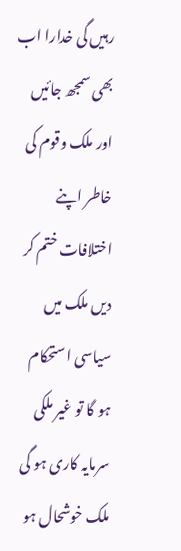رہیں گی خدارا اب بھی سمجھ جائیں اور ملک وقوم کی خاطر اپنے اختلافات ختم کر دیں ملک میں سیاسی استحکام ہو گا تو غیر ملکی سرمایہ کاری ہو گی ملک خوشحال ہو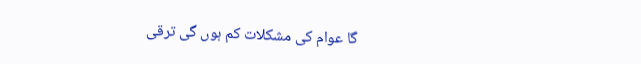گا عوام کی مشکلات کم ہوں گی ترقی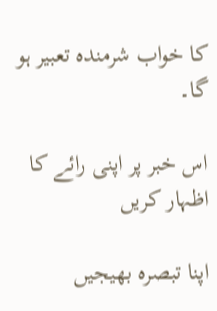کا خواب شرمندہ تعبیر ہو گا۔

اس خبر پر اپنی رائے کا اظہار کریں

اپنا تبصرہ بھیجیں